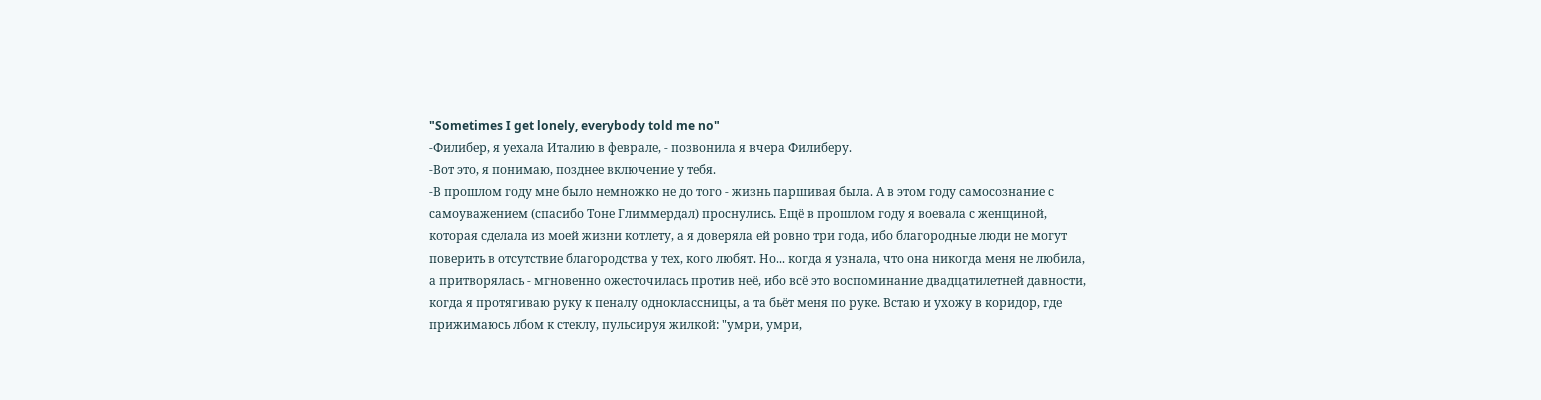"Sometimes I get lonely, everybody told me no"
-Филибер, я уехала Италию в феврале, - позвонила я вчера Филиберу.
-Вот это, я понимаю, позднее включение у тебя.
-В прошлом году мне было немножко не до того - жизнь паршивая была. А в этом году самосознание с самоуважением (спасибо Тоне Глиммердал) проснулись. Ещё в прошлом году я воевала с женщиной, которая сделала из моей жизни котлету, а я доверяла ей ровно три года, ибо благородные люди не могут поверить в отсутствие благородства у тех, кого любят. Но... когда я узнала, что она никогда меня не любила, а притворялась - мгновенно ожесточилась против неё, ибо всё это воспоминание двадцатилетней давности, когда я протягиваю руку к пеналу одноклассницы, а та бьёт меня по руке. Встаю и ухожу в коридор, где прижимаюсь лбом к стеклу, пульсируя жилкой: "умри, умри,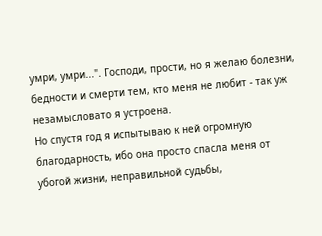умри, умри...". Господи, прости, но я желаю болезни, бедности и смерти тем, кто меня не любит - так уж незамысловато я устроена.
Но спустя год я испытываю к ней огромную благодарность, ибо она просто спасла меня от убогой жизни, неправильной судьбы,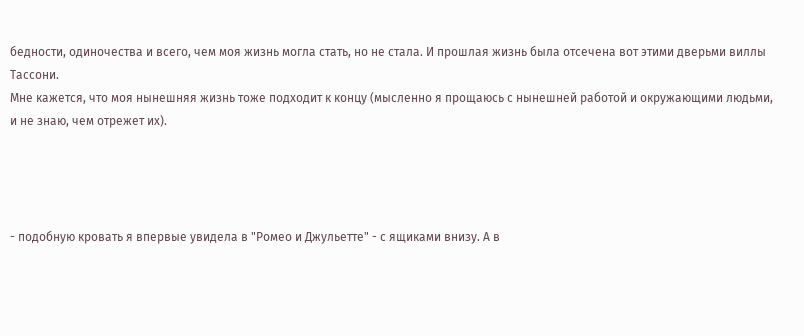бедности, одиночества и всего, чем моя жизнь могла стать, но не стала. И прошлая жизнь была отсечена вот этими дверьми виллы Тассони.
Мне кажется, что моя нынешняя жизнь тоже подходит к концу (мысленно я прощаюсь с нынешней работой и окружающими людьми, и не знаю, чем отрежет их).




- подобную кровать я впервые увидела в "Ромео и Джульетте" - с ящиками внизу. А в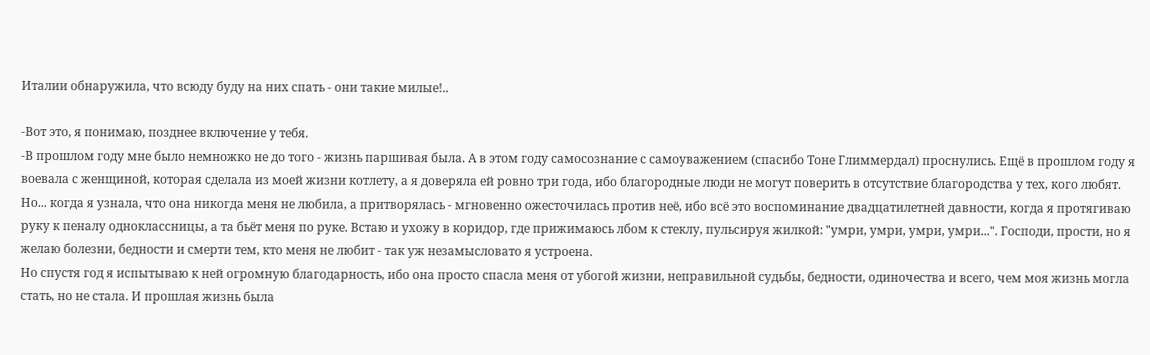Италии обнаружила, что всюду буду на них спать - они такие милые!..

-Вот это, я понимаю, позднее включение у тебя.
-В прошлом году мне было немножко не до того - жизнь паршивая была. А в этом году самосознание с самоуважением (спасибо Тоне Глиммердал) проснулись. Ещё в прошлом году я воевала с женщиной, которая сделала из моей жизни котлету, а я доверяла ей ровно три года, ибо благородные люди не могут поверить в отсутствие благородства у тех, кого любят. Но... когда я узнала, что она никогда меня не любила, а притворялась - мгновенно ожесточилась против неё, ибо всё это воспоминание двадцатилетней давности, когда я протягиваю руку к пеналу одноклассницы, а та бьёт меня по руке. Встаю и ухожу в коридор, где прижимаюсь лбом к стеклу, пульсируя жилкой: "умри, умри, умри, умри...". Господи, прости, но я желаю болезни, бедности и смерти тем, кто меня не любит - так уж незамысловато я устроена.
Но спустя год я испытываю к ней огромную благодарность, ибо она просто спасла меня от убогой жизни, неправильной судьбы, бедности, одиночества и всего, чем моя жизнь могла стать, но не стала. И прошлая жизнь была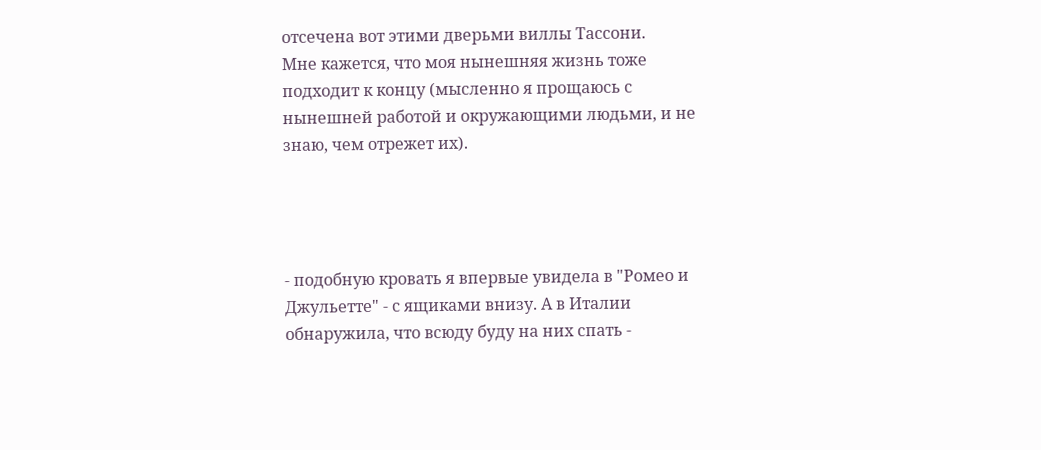отсечена вот этими дверьми виллы Тассони.
Мне кажется, что моя нынешняя жизнь тоже подходит к концу (мысленно я прощаюсь с нынешней работой и окружающими людьми, и не знаю, чем отрежет их).




- подобную кровать я впервые увидела в "Ромео и Джульетте" - с ящиками внизу. А в Италии обнаружила, что всюду буду на них спать -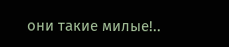они такие милые!..